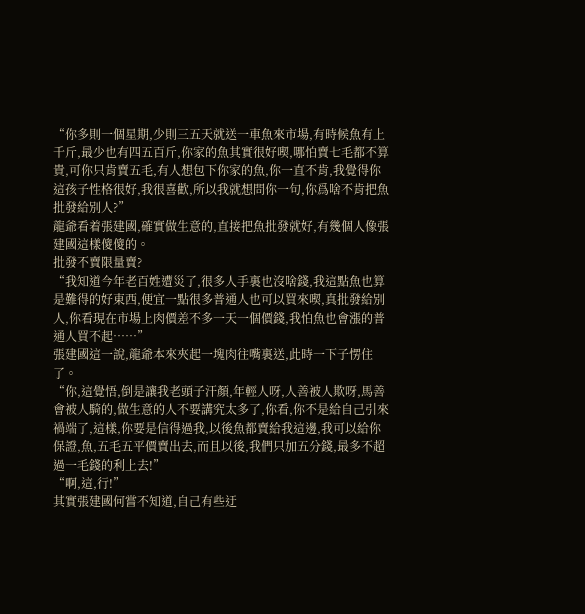“你多則一個星期,少則三五天就送一車魚來市場,有時候魚有上千斤,最少也有四五百斤,你家的魚其實很好喫,哪怕賣七毛都不算貴,可你只肯賣五毛,有人想包下你家的魚,你一直不肯,我覺得你這孩子性格很好,我很喜歡,所以我就想問你一句,你爲啥不肯把魚批發給別人?”
龍爺看着張建國,確實做生意的,直接把魚批發就好,有幾個人像張建國這樣傻傻的。
批發不賣限量賣?
“我知道今年老百姓遭災了,很多人手裏也沒啥錢,我這點魚也算是難得的好東西,便宜一點很多普通人也可以買來喫,真批發給別人,你看現在市場上肉價差不多一天一個價錢,我怕魚也會漲的普通人買不起……”
張建國這一說,龍爺本來夾起一塊肉往嘴裏送,此時一下子愣住了。
“你,這覺悟,倒是讓我老頭子汗顏,年輕人呀,人善被人欺呀,馬善會被人騎的,做生意的人不要講究太多了,你看,你不是給自己引來禍端了,這樣,你要是信得過我,以後魚都賣給我這邊,我可以給你保證,魚,五毛五平價賣出去,而且以後,我們只加五分錢,最多不超過一毛錢的利上去!”
“啊,這,行!”
其實張建國何嘗不知道,自己有些迂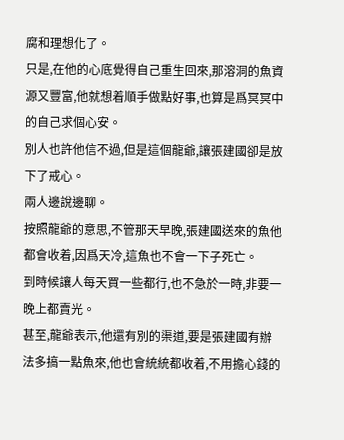腐和理想化了。
只是,在他的心底覺得自己重生回來,那溶洞的魚資源又豐富,他就想着順手做點好事,也算是爲冥冥中的自己求個心安。
別人也許他信不過,但是這個龍爺,讓張建國卻是放下了戒心。
兩人邊說邊聊。
按照龍爺的意思,不管那天早晚,張建國送來的魚他都會收着,因爲天冷,這魚也不會一下子死亡。
到時候讓人每天買一些都行,也不急於一時,非要一晚上都賣光。
甚至,龍爺表示,他還有別的渠道,要是張建國有辦法多搞一點魚來,他也會統統都收着,不用擔心錢的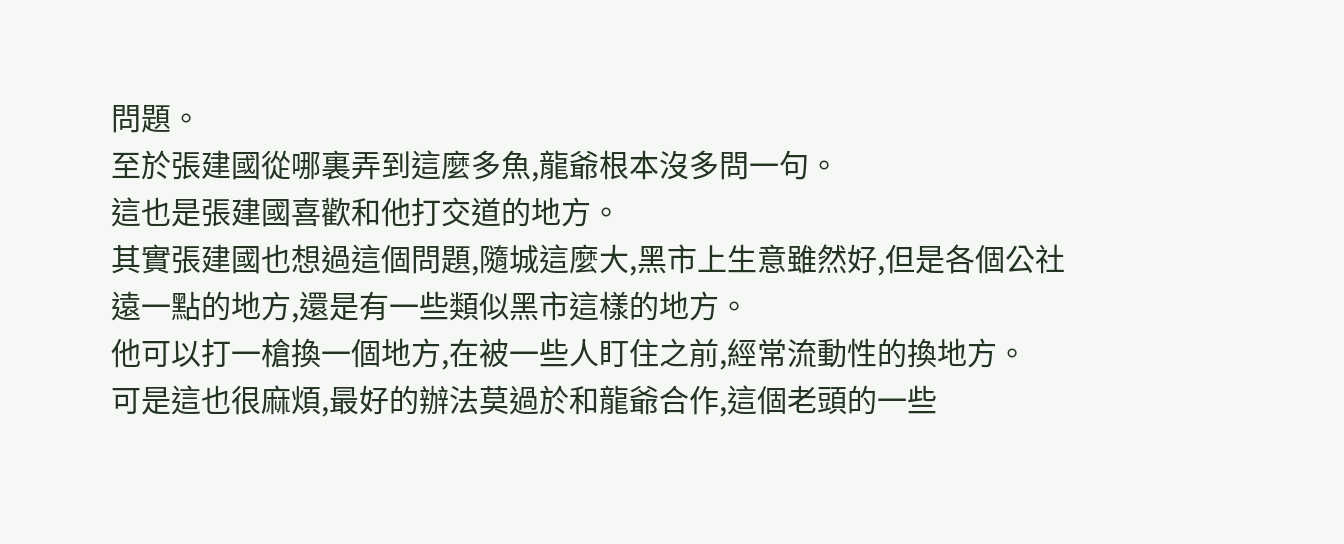問題。
至於張建國從哪裏弄到這麼多魚,龍爺根本沒多問一句。
這也是張建國喜歡和他打交道的地方。
其實張建國也想過這個問題,隨城這麼大,黑市上生意雖然好,但是各個公社遠一點的地方,還是有一些類似黑市這樣的地方。
他可以打一槍換一個地方,在被一些人盯住之前,經常流動性的換地方。
可是這也很麻煩,最好的辦法莫過於和龍爺合作,這個老頭的一些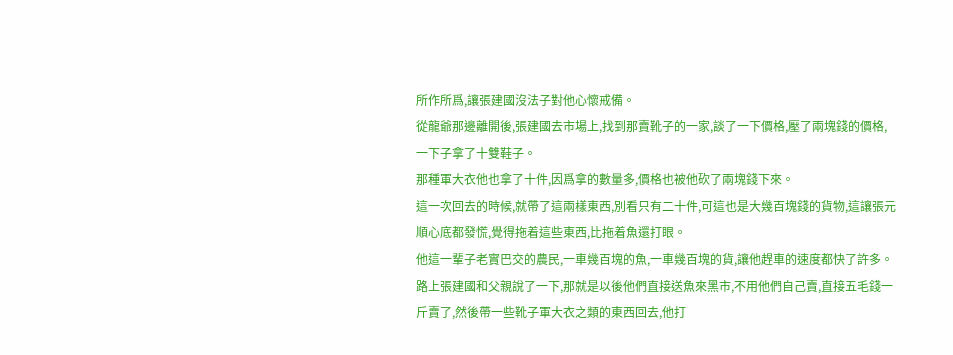所作所爲,讓張建國沒法子對他心懷戒備。
從龍爺那邊離開後,張建國去市場上,找到那賣靴子的一家,談了一下價格,壓了兩塊錢的價格,一下子拿了十雙鞋子。
那種軍大衣他也拿了十件,因爲拿的數量多,價格也被他砍了兩塊錢下來。
這一次回去的時候,就帶了這兩樣東西,別看只有二十件,可這也是大幾百塊錢的貨物,這讓張元順心底都發慌,覺得拖着這些東西,比拖着魚還打眼。
他這一輩子老實巴交的農民,一車幾百塊的魚,一車幾百塊的貨,讓他趕車的速度都快了許多。
路上張建國和父親說了一下,那就是以後他們直接送魚來黑市,不用他們自己賣,直接五毛錢一斤賣了,然後帶一些靴子軍大衣之類的東西回去,他打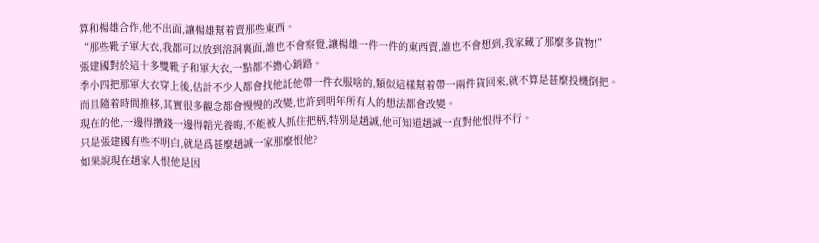算和楊雄合作,他不出面,讓楊雄幫着賣那些東西。
“那些靴子軍大衣,我都可以放到溶洞裏面,誰也不會察覺,讓楊雄一件一件的東西賣,誰也不會想到,我家藏了那麼多貨物!”
張建國對於這十多雙靴子和軍大衣,一點都不擔心銷路。
季小四把那軍大衣穿上後,估計不少人都會找他託他帶一件衣服啥的,類似這樣幫着帶一兩件貨回來,就不算是甚麼投機倒把。
而且隨着時間推移,其實很多觀念都會慢慢的改變,也許到明年所有人的想法都會改變。
現在的他,一邊得攢錢一邊得韜光養晦,不能被人抓住把柄,特別是趙誠,他可知道趙誠一直對他恨得不行。
只是張建國有些不明白,就是爲甚麼趙誠一家那麼恨他?
如果說現在趙家人恨他是因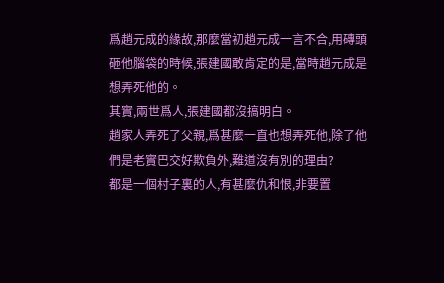爲趙元成的緣故,那麼當初趙元成一言不合,用磚頭砸他腦袋的時候,張建國敢肯定的是,當時趙元成是想弄死他的。
其實,兩世爲人,張建國都沒搞明白。
趙家人弄死了父親,爲甚麼一直也想弄死他,除了他們是老實巴交好欺負外,難道沒有別的理由?
都是一個村子裏的人,有甚麼仇和恨,非要置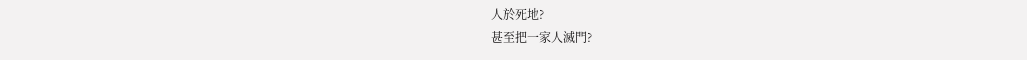人於死地?
甚至把一家人滅門?